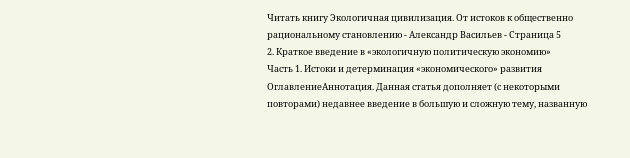Читать книгу Экологичная цивилизация. От истоков к общественно рациональному становлению - Александр Васильев - Страница 5
2. Краткое введение в «экологичную политическую экономию»
Часть 1. Истоки и детерминация «экономического» развития
ОглавлениеАннотация. Данная статья дополняет (с некоторыми повторами) недавнее введение в большую и сложную тему, названную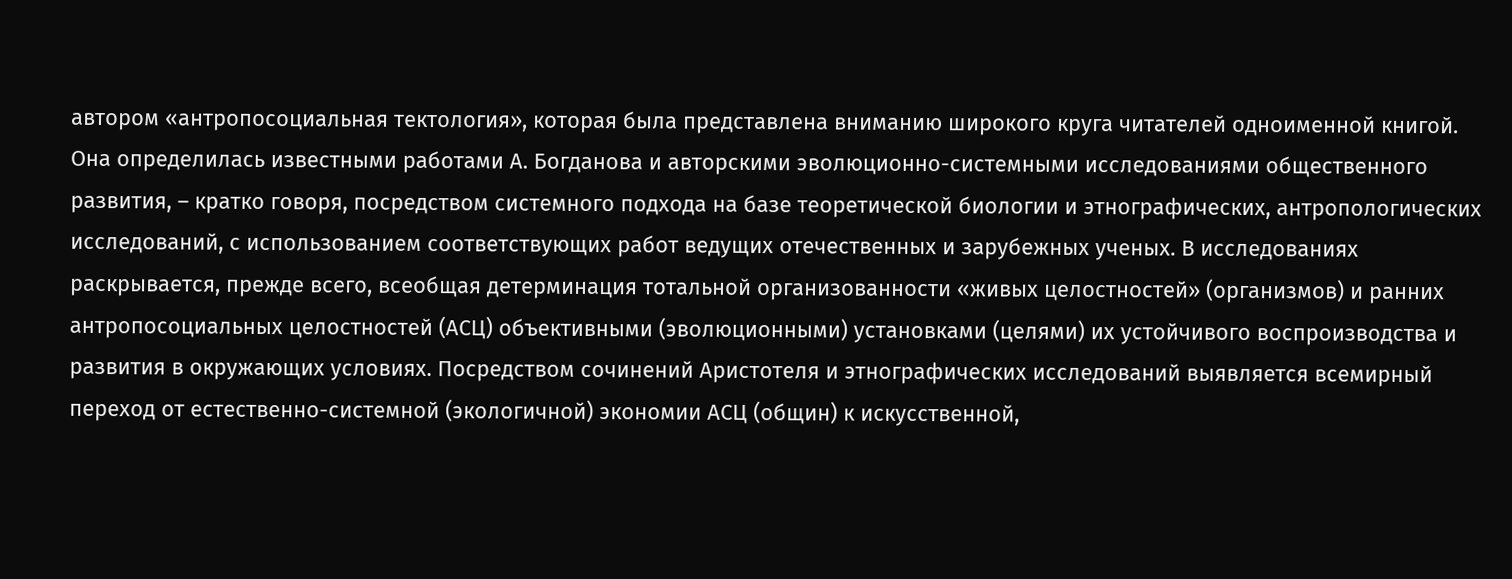автором «антропосоциальная тектология», которая была представлена вниманию широкого круга читателей одноименной книгой. Она определилась известными работами А. Богданова и авторскими эволюционно-системными исследованиями общественного развития, – кратко говоря, посредством системного подхода на базе теоретической биологии и этнографических, антропологических исследований, с использованием соответствующих работ ведущих отечественных и зарубежных ученых. В исследованиях раскрывается, прежде всего, всеобщая детерминация тотальной организованности «живых целостностей» (организмов) и ранних антропосоциальных целостностей (АСЦ) объективными (эволюционными) установками (целями) их устойчивого воспроизводства и развития в окружающих условиях. Посредством сочинений Аристотеля и этнографических исследований выявляется всемирный переход от естественно-системной (экологичной) экономии АСЦ (общин) к искусственной,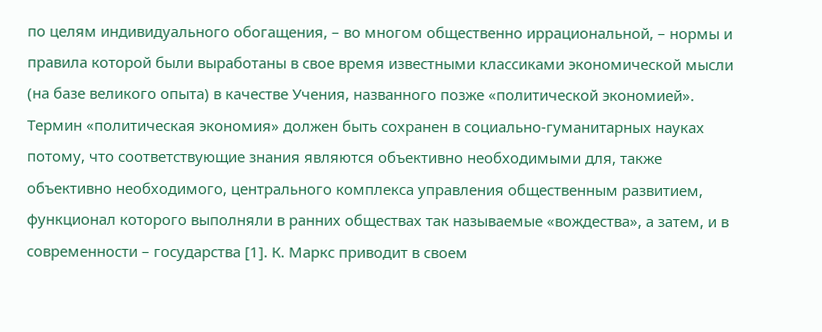по целям индивидуального обогащения, – во многом общественно иррациональной, – нормы и правила которой были выработаны в свое время известными классиками экономической мысли (на базе великого опыта) в качестве Учения, названного позже «политической экономией».
Термин «политическая экономия» должен быть сохранен в социально-гуманитарных науках потому, что соответствующие знания являются объективно необходимыми для, также объективно необходимого, центрального комплекса управления общественным развитием, функционал которого выполняли в ранних обществах так называемые «вождества», а затем, и в современности – государства [1]. К. Маркс приводит в своем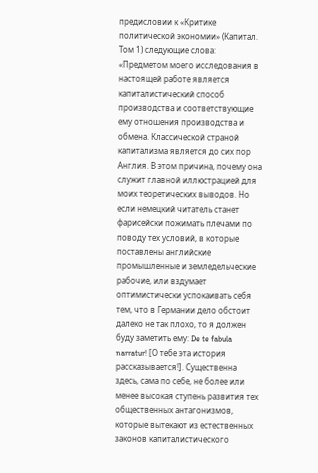предисловии к «Критике политической экономии» (Капитал. Том 1) следующие слова:
«Предметом моего исследования в настоящей работе является капиталистический способ производства и соответствующие ему отношения производства и обмена. Классической страной капитализма является до сих пор Англия. В этом причина, почему она служит главной иллюстрацией для моих теоретических выводов. Но если немецкий читатель станет фарисейски пожимать плечами по поводу тех условий, в которые поставлены английские промышленные и земледельческие рабочие, или вздумает оптимистически успокаивать себя тем, что в Германии дело обстоит далеко не так плохо, то я должен буду заметить ему: De te fabula narratur! [О тебе эта история рассказывается!]. Существенна здесь, сама по себе, не более или менее высокая ступень развития тех общественных антагонизмов, которые вытекают из естественных законов капиталистического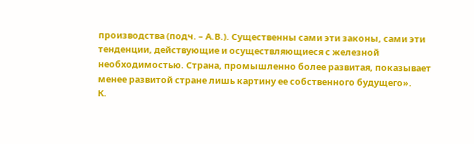производства (подч. – А.В.). Существенны сами эти законы, сами эти тенденции, действующие и осуществляющиеся с железной необходимостью. Страна, промышленно более развитая, показывает менее развитой стране лишь картину ее собственного будущего».
К.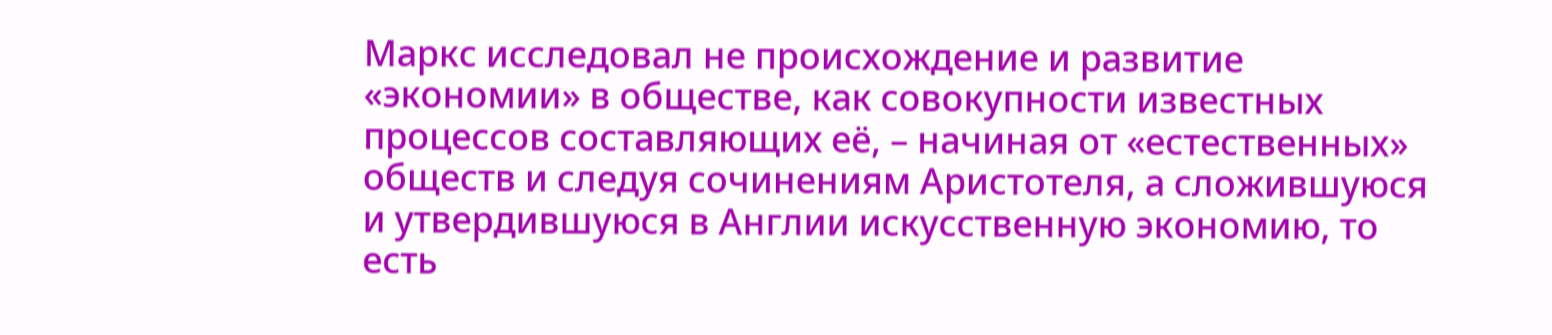Маркс исследовал не происхождение и развитие «экономии» в обществе, как совокупности известных процессов составляющих её, – начиная от «естественных» обществ и следуя сочинениям Аристотеля, а сложившуюся и утвердившуюся в Англии искусственную экономию, то есть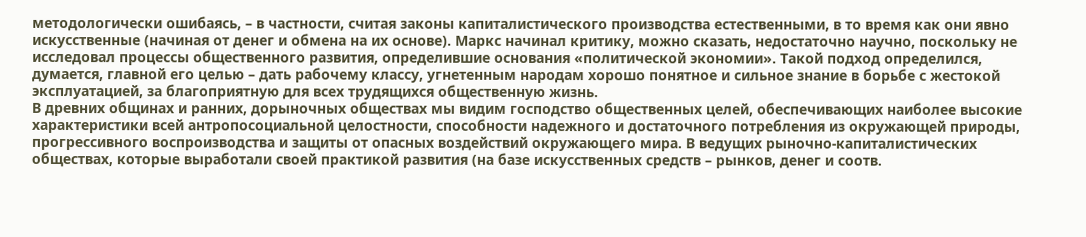методологически ошибаясь, – в частности, считая законы капиталистического производства естественными, в то время как они явно искусственные (начиная от денег и обмена на их основе). Маркс начинал критику, можно сказать, недостаточно научно, поскольку не исследовал процессы общественного развития, определившие основания «политической экономии». Такой подход определился, думается, главной его целью – дать рабочему классу, угнетенным народам хорошо понятное и сильное знание в борьбе с жестокой эксплуатацией, за благоприятную для всех трудящихся общественную жизнь.
В древних общинах и ранних, дорыночных обществах мы видим господство общественных целей, обеспечивающих наиболее высокие характеристики всей антропосоциальной целостности, способности надежного и достаточного потребления из окружающей природы, прогрессивного воспроизводства и защиты от опасных воздействий окружающего мира. В ведущих рыночно-капиталистических обществах, которые выработали своей практикой развития (на базе искусственных средств – рынков, денег и соотв.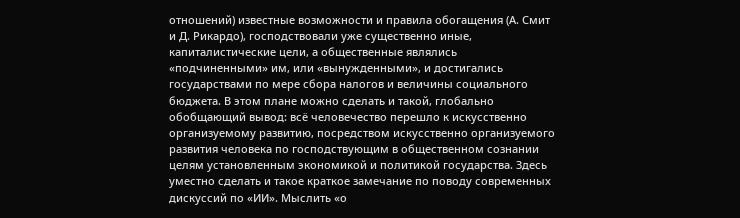отношений) известные возможности и правила обогащения (А. Смит и Д. Рикардо), господствовали уже существенно иные, капиталистические цели, а общественные являлись «подчиненными» им, или «вынужденными», и достигались государствами по мере сбора налогов и величины социального бюджета. В этом плане можно сделать и такой, глобально обобщающий вывод: всё человечество перешло к искусственно организуемому развитию, посредством искусственно организуемого развития человека по господствующим в общественном сознании целям установленным экономикой и политикой государства. Здесь уместно сделать и такое краткое замечание по поводу современных дискуссий по «ИИ». Мыслить «о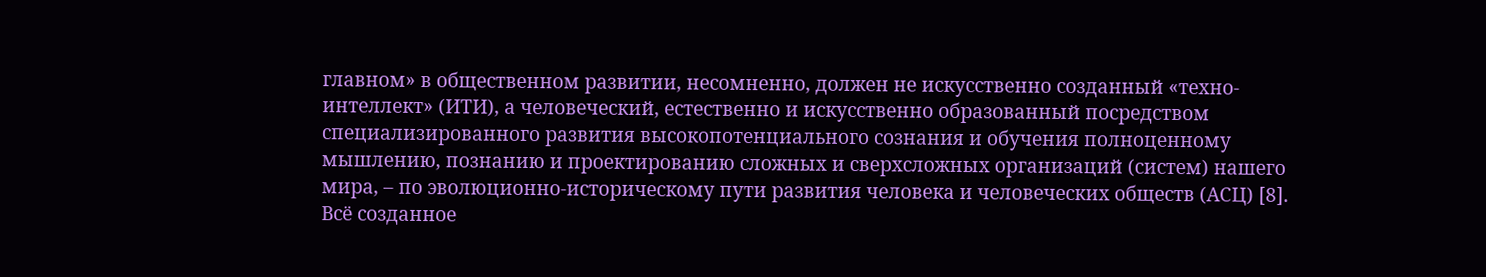главном» в общественном развитии, несомненно, должен не искусственно созданный «техно-интеллект» (ИТИ), а человеческий, естественно и искусственно образованный посредством специализированного развития высокопотенциального сознания и обучения полноценному мышлению, познанию и проектированию сложных и сверхсложных организаций (систем) нашего мира, – по эволюционно-историческому пути развития человека и человеческих обществ (АСЦ) [8]. Всё созданное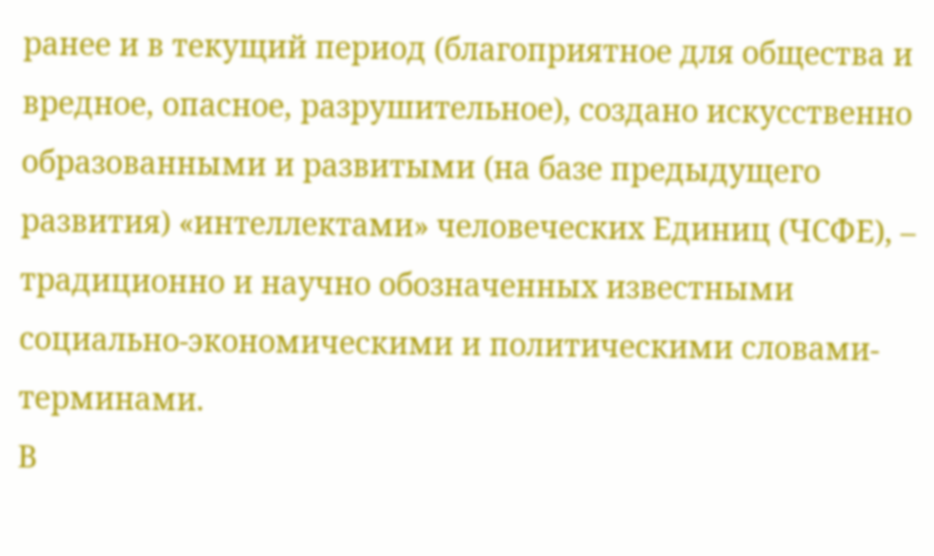ранее и в текущий период (благоприятное для общества и вредное, опасное, разрушительное), создано искусственно образованными и развитыми (на базе предыдущего развития) «интеллектами» человеческих Единиц (ЧСФЕ), – традиционно и научно обозначенных известными социально-экономическими и политическими словами-терминами.
В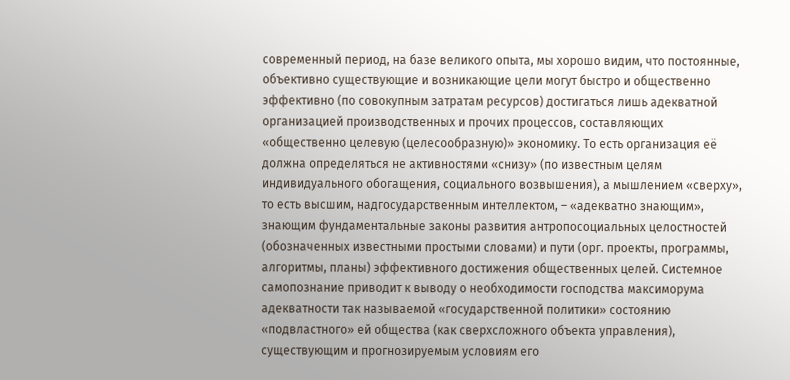современный период, на базе великого опыта, мы хорошо видим, что постоянные, объективно существующие и возникающие цели могут быстро и общественно эффективно (по совокупным затратам ресурсов) достигаться лишь адекватной организацией производственных и прочих процессов, составляющих «общественно целевую (целесообразную)» экономику. То есть организация её должна определяться не активностями «снизу» (по известным целям индивидуального обогащения, социального возвышения), а мышлением «сверху», то есть высшим, надгосударственным интеллектом, – «адекватно знающим», знающим фундаментальные законы развития антропосоциальных целостностей (обозначенных известными простыми словами) и пути (орг. проекты, программы, алгоритмы, планы) эффективного достижения общественных целей. Системное самопознание приводит к выводу о необходимости господства максиморума адекватности так называемой «государственной политики» состоянию «подвластного» ей общества (как сверхсложного объекта управления), существующим и прогнозируемым условиям его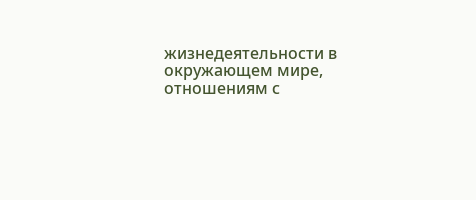жизнедеятельности в окружающем мире, отношениям с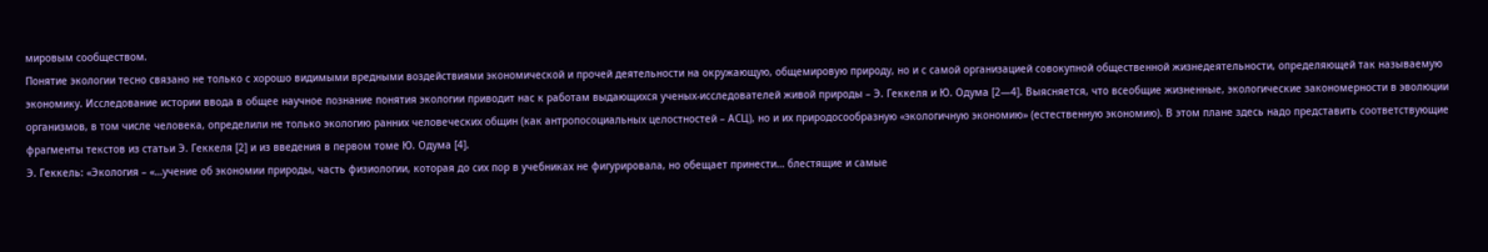мировым сообществом.
Понятие экологии тесно связано не только с хорошо видимыми вредными воздействиями экономической и прочей деятельности на окружающую, общемировую природу, но и с самой организацией совокупной общественной жизнедеятельности, определяющей так называемую экономику. Исследование истории ввода в общее научное познание понятия экологии приводит нас к работам выдающихся ученых-исследователей живой природы – Э. Геккеля и Ю. Одума [2—4]. Выясняется, что всеобщие жизненные, экологические закономерности в эволюции организмов, в том числе человека, определили не только экологию ранних человеческих общин (как антропосоциальных целостностей – АСЦ), но и их природосообразную «экологичную экономию» (естественную экономию). В этом плане здесь надо представить соответствующие фрагменты текстов из статьи Э. Геккеля [2] и из введения в первом томе Ю. Одума [4].
Э. Геккель: «Экология – «…учение об экономии природы, часть физиологии, которая до сих пор в учебниках не фигурировала, но обещает принести… блестящие и самые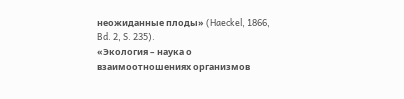неожиданные плоды» (Haeckel, 1866, Bd. 2, S. 235).
«Экология – наука о взаимоотношениях организмов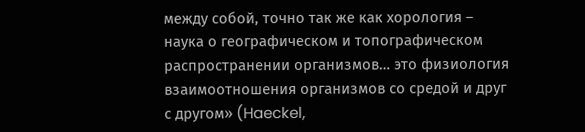между собой, точно так же как хорология – наука о географическом и топографическом распространении организмов… это физиология взаимоотношения организмов со средой и друг с другом» (Haeckel,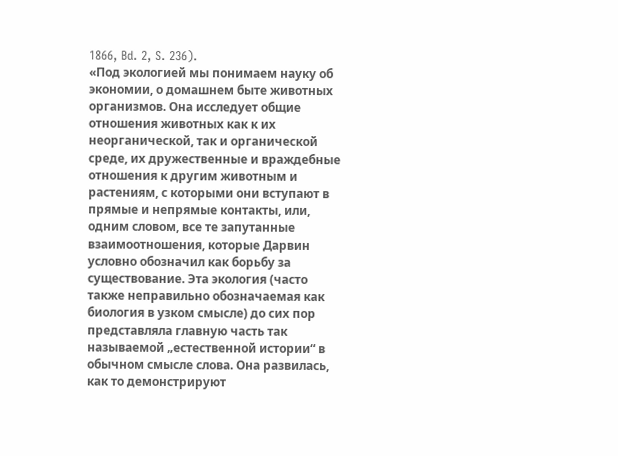1866, Bd. 2, S. 236).
«Под экологией мы понимаем науку об экономии, о домашнем быте животных организмов. Она исследует общие отношения животных как к их неорганической, так и органической среде, их дружественные и враждебные отношения к другим животным и растениям, с которыми они вступают в прямые и непрямые контакты, или, одним словом, все те запутанные взаимоотношения, которые Дарвин условно обозначил как борьбу за существование. Эта экология (часто также неправильно обозначаемая как биология в узком смысле) до сих пор представляла главную часть так называемой „естественной истории“ в обычном смысле слова. Она развилась, как то демонстрируют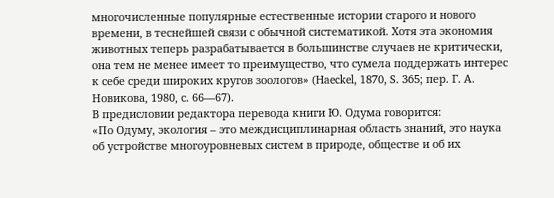многочисленные популярные естественные истории старого и нового времени, в теснейшей связи с обычной систематикой. Хотя эта экономия животных теперь разрабатывается в большинстве случаев не критически, она тем не менее имеет то преимущество, что сумела поддержать интерес к себе среди широких кругов зоологов» (Haeckel, 1870, S. 365; пер. Г. А. Новикова, 1980, с. 66—67).
В предисловии редактора перевода книги Ю. Одума говорится:
«По Одуму, экология – это междисциплинарная область знаний, это наука об устройстве многоуровневых систем в природе, обществе и об их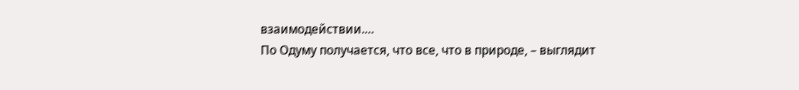взаимодействии.…
По Одуму получается, что все, что в природе, – выглядит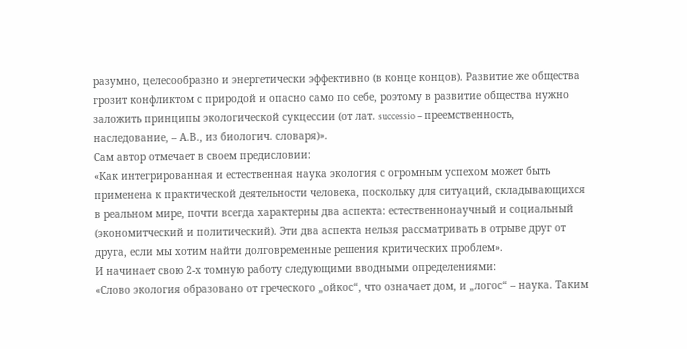разумно, целесообразно и энергетически эффективно (в конце концов). Развитие же общества грозит конфликтом с природой и опасно само по себе, роэтому в развитие общества нужно заложить принципы экологической сукцессии (от лат. successio – преемственность, наследование, – А.В., из биологич. словаря)».
Сам автор отмечает в своем предисловии:
«Как интегрированная и естественная наука экология с огромным успехом может быть применена к практической деятельности человека, поскольку для ситуаций, складывающихся в реальном мире, почти всегда характерны два аспекта: естественнонаучный и социальный (экономитческий и политический). Эти два аспекта нельзя рассматривать в отрыве друг от друга, если мы хотим найти долговременные решения критических проблем».
И начинает свою 2-х томную работу следующими вводными определениями:
«Слово экология образовано от греческого „ойкос“, что означает дом, и „логос“ – наука. Таким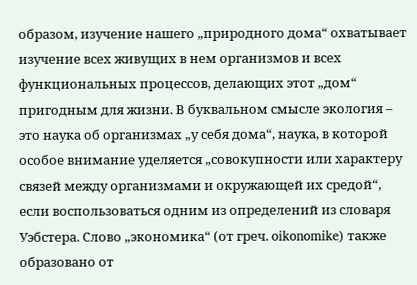образом, изучение нашего „природного дома“ охватывает изучение всех живущих в нем организмов и всех функциональных процессов, делающих этот „дом“ пригодным для жизни. В буквальном смысле экология – это наука об организмах „у себя дома“, наука, в которой особое внимание уделяется „совокупности или характеру связей между организмами и окружающей их средой“, если воспользоваться одним из определений из словаря Уэбстера. Слово „экономика“ (от греч. oikonomike) также образовано от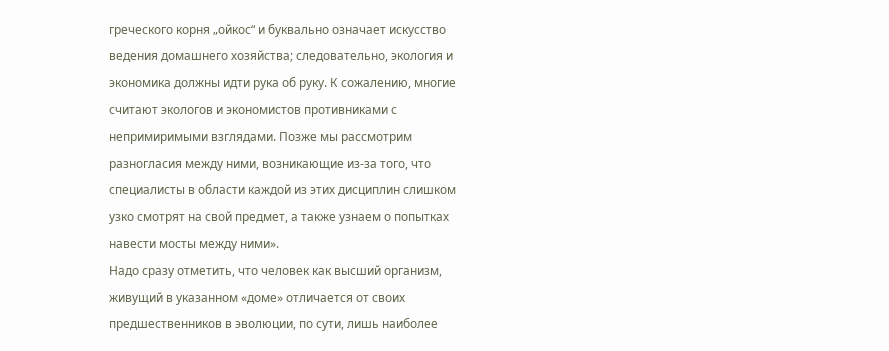греческого корня „ойкос“ и буквально означает искусство ведения домашнего хозяйства; следовательно, экология и экономика должны идти рука об руку. К сожалению, многие считают экологов и экономистов противниками с непримиримыми взглядами. Позже мы рассмотрим разногласия между ними, возникающие из-за того, что специалисты в области каждой из этих дисциплин слишком узко смотрят на свой предмет, а также узнаем о попытках навести мосты между ними».
Надо сразу отметить, что человек как высший организм, живущий в указанном «доме» отличается от своих предшественников в эволюции, по сути, лишь наиболее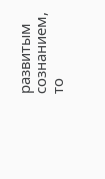развитым сознанием, то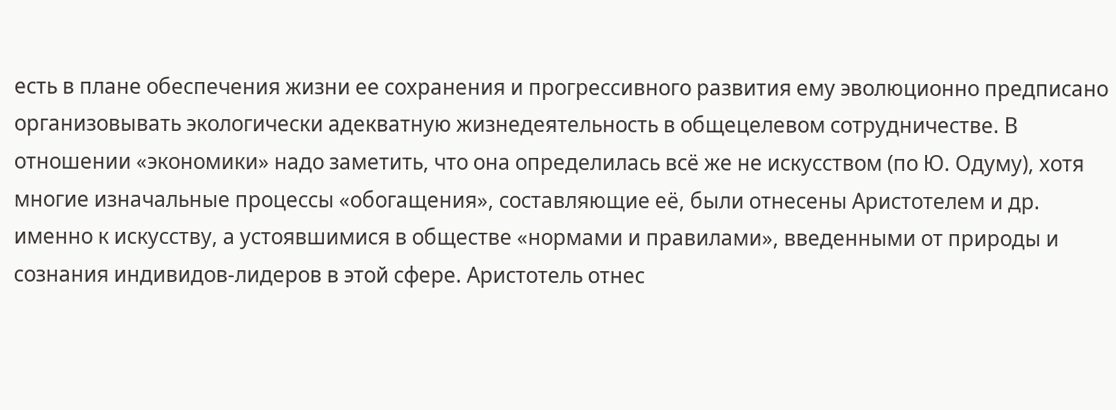есть в плане обеспечения жизни ее сохранения и прогрессивного развития ему эволюционно предписано организовывать экологически адекватную жизнедеятельность в общецелевом сотрудничестве. В отношении «экономики» надо заметить, что она определилась всё же не искусством (по Ю. Одуму), хотя многие изначальные процессы «обогащения», составляющие её, были отнесены Аристотелем и др. именно к искусству, а устоявшимися в обществе «нормами и правилами», введенными от природы и сознания индивидов-лидеров в этой сфере. Аристотель отнес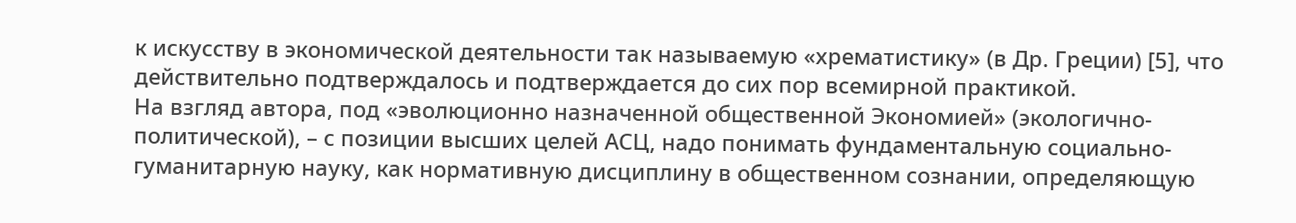к искусству в экономической деятельности так называемую «хрематистику» (в Др. Греции) [5], что действительно подтверждалось и подтверждается до сих пор всемирной практикой.
На взгляд автора, под «эволюционно назначенной общественной Экономией» (экологично-политической), – с позиции высших целей АСЦ, надо понимать фундаментальную социально-гуманитарную науку, как нормативную дисциплину в общественном сознании, определяющую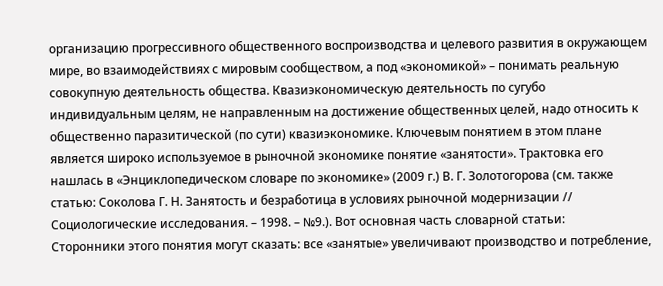организацию прогрессивного общественного воспроизводства и целевого развития в окружающем мире, во взаимодействиях с мировым сообществом, а под «экономикой» – понимать реальную совокупную деятельность общества. Квазиэкономическую деятельность по сугубо индивидуальным целям, не направленным на достижение общественных целей, надо относить к общественно паразитической (по сути) квазиэкономике. Ключевым понятием в этом плане является широко используемое в рыночной экономике понятие «занятости». Трактовка его нашлась в «Энциклопедическом словаре по экономике» (2009 г.) В. Г. Золотогорова (см. также статью: Соколова Г. Н. Занятость и безработица в условиях рыночной модернизации // Социологические исследования. – 1998. – №9.). Вот основная часть словарной статьи:
Сторонники этого понятия могут сказать: все «занятые» увеличивают производство и потребление,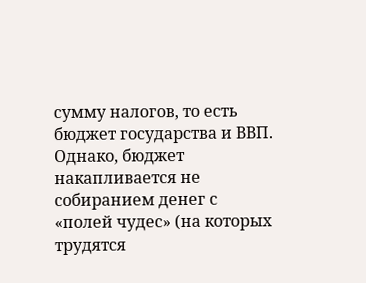сумму налогов, то есть бюджет государства и ВВП. Однако, бюджет накапливается не собиранием денег с «полей чудес» (на которых трудятся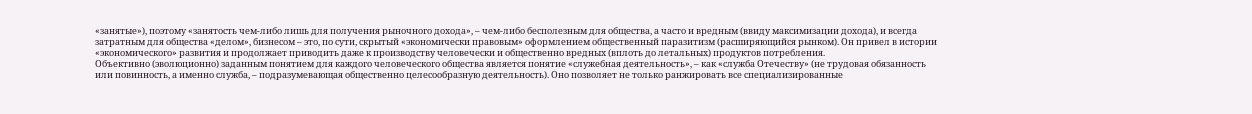«занятые»), поэтому «занятость чем-либо лишь для получения рыночного дохода», – чем-либо бесполезным для общества, а часто и вредным (ввиду максимизации дохода), и всегда затратным для общества «делом», бизнесом – это, по сути, скрытый «экономически правовым» оформлением общественный паразитизм (расширяющийся рынком). Он привел в истории «экономического» развития и продолжает приводить даже к производству человечески и общественно вредных (вплоть до летальных) продуктов потребления.
Объективно (эволюционно) заданным понятием для каждого человеческого общества является понятие «служебная деятельность», – как «служба Отечеству» (не трудовая обязанность или повинность, а именно служба, – подразумевающая общественно целесообразную деятельность). Оно позволяет не только ранжировать все специализированные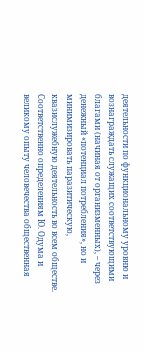деятельности по функциональному уровню и вознаграждать служащих соответствующими благами (начиная от организменных), – через денежный «потенциал потребления», но и минимизировать паразитическую, квазислужебную деятельность во всем обществе.
Соответственно определениям Ю. Одума и великому опыту человечества общественная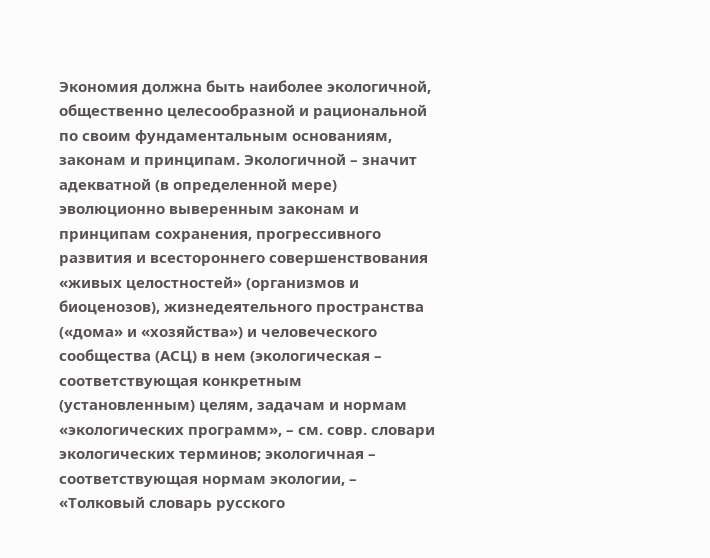Экономия должна быть наиболее экологичной, общественно целесообразной и рациональной по своим фундаментальным основаниям, законам и принципам. Экологичной – значит адекватной (в определенной мере) эволюционно выверенным законам и принципам сохранения, прогрессивного развития и всестороннего совершенствования «живых целостностей» (организмов и биоценозов), жизнедеятельного пространства («дома» и «хозяйства») и человеческого сообщества (АСЦ) в нем (экологическая – соответствующая конкретным (установленным) целям, задачам и нормам «экологических программ», – см. совр. словари экологических терминов; экологичная – соответствующая нормам экологии, – «Толковый словарь русского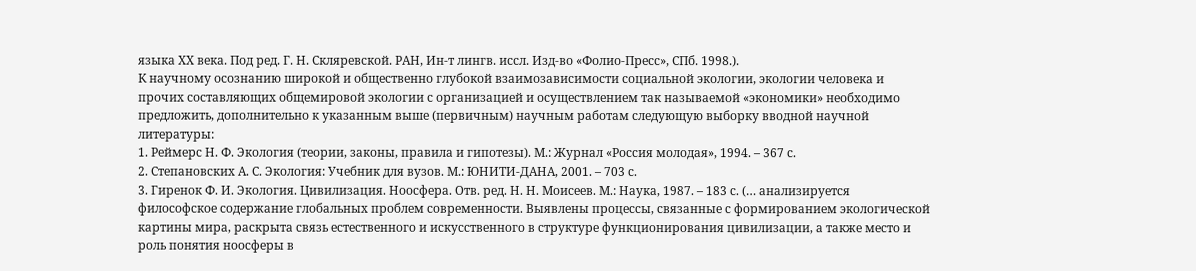языка ХХ века. Под ред. Г. Н. Скляревской. РАН, Ин-т лингв. иссл. Изд-во «Фолио-Пресс», СПб. 1998.).
К научному осознанию широкой и общественно глубокой взаимозависимости социальной экологии, экологии человека и прочих составляющих общемировой экологии с организацией и осуществлением так называемой «экономики» необходимо предложить, дополнительно к указанным выше (первичным) научным работам следующую выборку вводной научной литературы:
1. Реймерс Н. Ф. Экология (теории, законы, правила и гипотезы). М.: Журнал «Россия молодая», 1994. – 367 с.
2. Степановских А. С. Экология: Учебник для вузов. М.: ЮНИТИ-ДАНА, 2001. – 703 с.
3. Гиренок Ф. И. Экология. Цивилизация. Ноосфера. Отв. ред. Н. Н. Моисеев. М.: Наука, 1987. – 183 с. (… анализируется философское содержание глобальных проблем современности. Выявлены процессы, связанные с формированием экологической картины мира, раскрыта связь естественного и искусственного в структуре функционирования цивилизации, а также место и роль понятия ноосферы в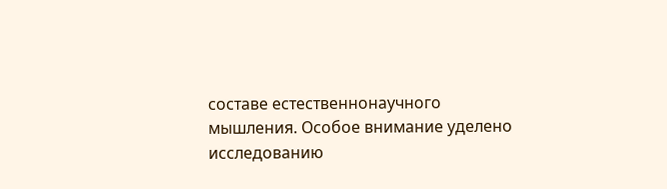составе естественнонаучного мышления. Особое внимание уделено исследованию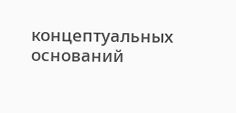концептуальных оснований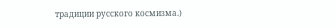традиции русского космизма.)